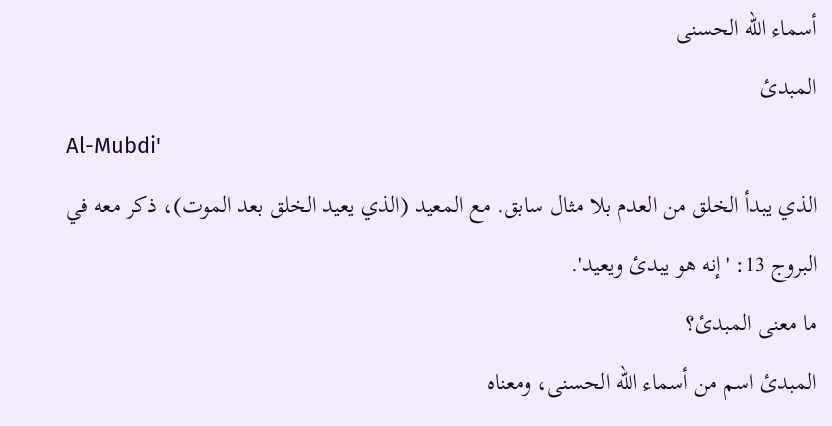أسماء الله الحسنى
المبدئ
Al-Mubdi'
الذي يبدأ الخلق من العدم بلا مثال سابق. مع المعيد (الذي يعيد الخلق بعد الموت)، ذكر معه في البروج 13: 'إنه هو يبدئ ويعيد'.
ما معنى المبدئ؟
المبدئ اسم من أسماء الله الحسنى، ومعناه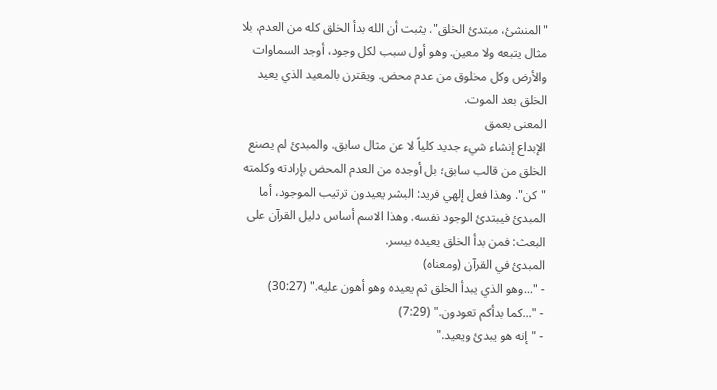"المنشئ، مبتدئ الخلق". يثبت أن الله بدأ الخلق كله من العدم، بلا مثال يتبعه ولا معين. وهو أول سبب لكل وجود، أوجد السماوات والأرض وكل مخلوق من عدم محض. ويقترن بالمعيد الذي يعيد الخلق بعد الموت.
المعنى بعمق
الإبداع إنشاء شيء جديد كلياً لا عن مثال سابق. والمبدئ لم يصنع الخلق من قالب سابق؛ بل أوجده من العدم المحض بإرادته وكلمته "كن". وهذا فعل إلهي فريد: البشر يعيدون ترتيب الموجود، أما المبدئ فيبتدئ الوجود نفسه. وهذا الاسم أساس دليل القرآن على البعث: فمن بدأ الخلق يعيده بيسر.
المبدئ في القرآن (ومعناه)
- "...وهو الذي يبدأ الخلق ثم يعيده وهو أهون عليه." (30:27)
- "...كما بدأكم تعودون." (7:29)
- "إنه هو يبدئ ويعيد."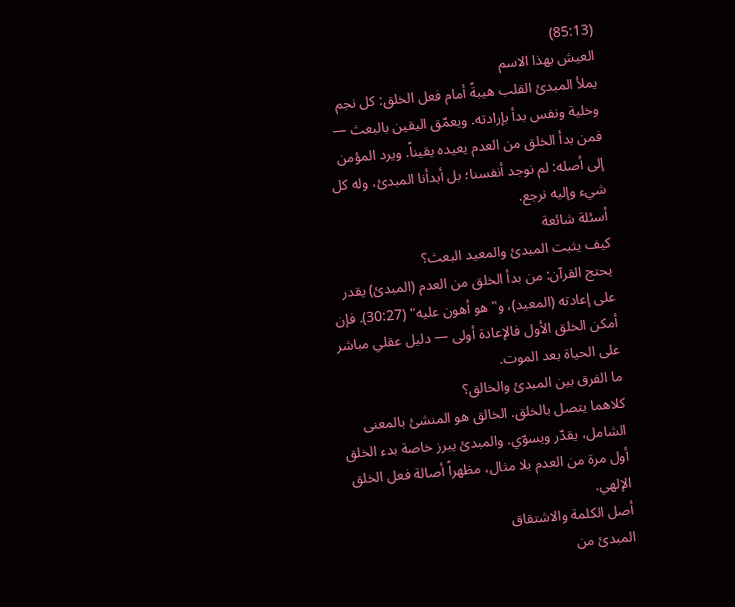(85:13)
العيش بهذا الاسم
يملأ المبدئ القلب هيبةً أمام فعل الخلق: كل نجم وخلية ونفس بدأ بإرادته. ويعمّق اليقين بالبعث — فمن بدأ الخلق من العدم يعيده يقيناً. ويرد المؤمن إلى أصله: لم نوجد أنفسنا؛ بل أبدأنا المبدئ، وله كل شيء وإليه نرجع.
أسئلة شائعة
كيف يثبت المبدئ والمعيد البعث؟
يحتج القرآن: من بدأ الخلق من العدم (المبدئ) يقدر على إعادته (المعيد)، و"هو أهون عليه" (30:27). فإن أمكن الخلق الأول فالإعادة أولى — دليل عقلي مباشر على الحياة بعد الموت.
ما الفرق بين المبدئ والخالق؟
كلاهما يتصل بالخلق. الخالق هو المنشئ بالمعنى الشامل، يقدّر ويسوّي. والمبدئ يبرز خاصة بدء الخلق أول مرة من العدم بلا مثال، مظهراً أصالة فعل الخلق الإلهي.
أصل الكلمة والاشتقاق
المبدئ من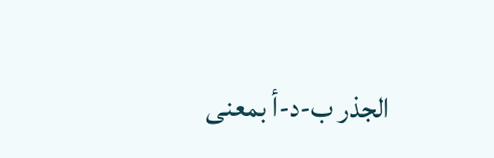الجذر ب-د-أ بمعنى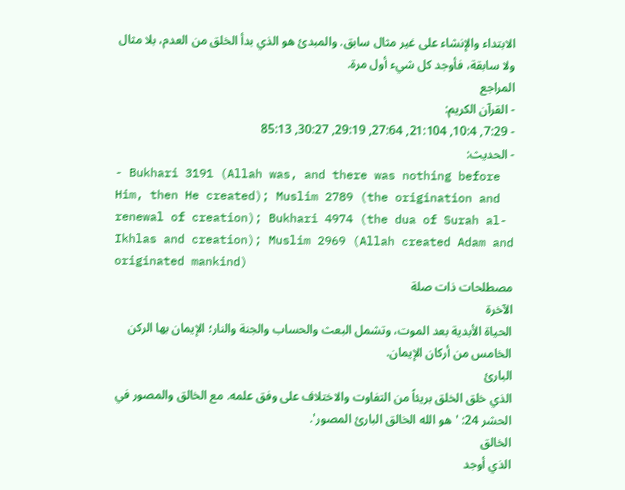الابتداء والإنشاء على غير مثال سابق. والمبدئ هو الذي بدأ الخلق من العدم، بلا مثال ولا سابقة، فأوجد كل شيء أول مرة.
المراجع
- القرآن الكريم:
- 7:29, 10:4, 21:104, 27:64, 29:19, 30:27, 85:13
- الحديث:
- Bukhari 3191 (Allah was, and there was nothing before Him, then He created); Muslim 2789 (the origination and renewal of creation); Bukhari 4974 (the dua of Surah al-Ikhlas and creation); Muslim 2969 (Allah created Adam and originated mankind)
مصطلحات ذات صلة
الآخرة
الحياة الأبدية بعد الموت، وتشمل البعث والحساب والجنة والنار؛ الإيمان بها الركن الخامس من أركان الإيمان.
البارئ
الذي خلق الخلق بريئاً من التفاوت والاختلاف على وفق علمه. مع الخالق والمصور في الحشر 24: 'هو الله الخالق البارئ المصور'.
الخالق
الذي أوجد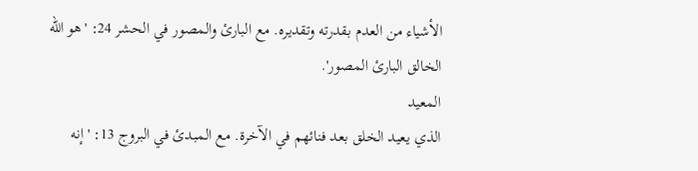الأشياء من العدم بقدرته وتقديره. مع البارئ والمصور في الحشر 24: 'هو الله الخالق البارئ المصور'.
المعيد
الذي يعيد الخلق بعد فنائهم في الآخرة. مع المبدئ في البروج 13: 'إنه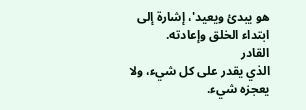هو يبدئ ويعيد'، إشارة إلى ابتداء الخلق وإعادته.
القادر
الذي يقدر على كل شيء، ولا يعجزه شيء.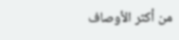من أكثر الأوصاف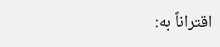اقتراناً به: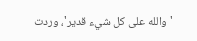'والله على كل شيء قدير'، وردت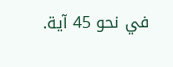في نحو 45 آية.